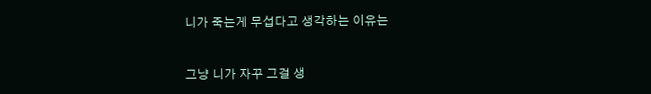니가 죽는게 무섭다고 생각하는 이유는


그냥 니가 자꾸 그걸 생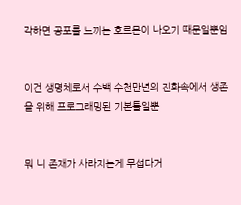각하면 공포를 느끼는 호르몬이 나오기 때문일뿐임


이건 생명체로서 수백 수천만년의 진화속에서 생존을 위해 프로그래밍된 기본툴일뿐


뭐 니 존재가 사라지는게 무섭다거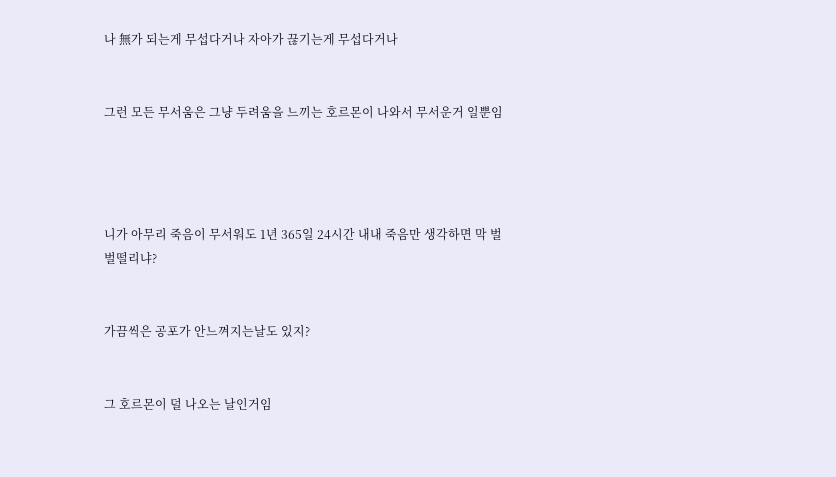나 無가 되는게 무섭다거나 자아가 끊기는게 무섭다거나


그런 모든 무서움은 그냥 두려움을 느끼는 호르몬이 나와서 무서운거 일뿐임




니가 아무리 죽음이 무서워도 1년 365일 24시간 내내 죽음만 생각하면 막 벌벌떨리냐?


가끔씩은 공포가 안느껴지는날도 있지?


그 호르몬이 덜 나오는 날인거임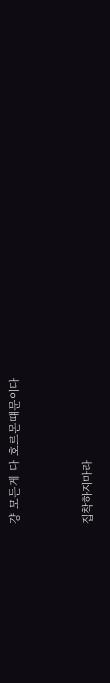걍 모든게 다 호르몬떄문이다


집착하지마라